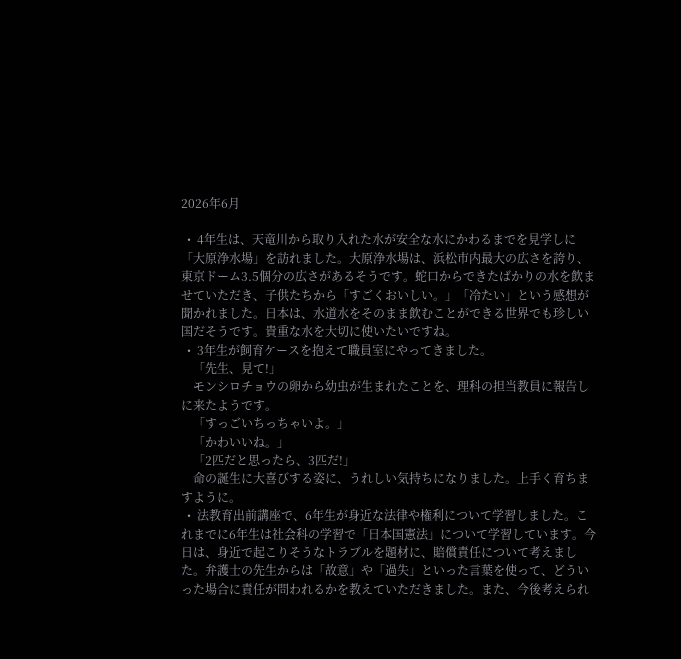2026年6月

  •  4年生は、天竜川から取り入れた水が安全な水にかわるまでを見学しに「大原浄水場」を訪れました。大原浄水場は、浜松市内最大の広さを誇り、東京ドーム3.5個分の広さがあるそうです。蛇口からできたばかりの水を飲ませていただき、子供たちから「すごくおいしい。」「冷たい」という感想が聞かれました。日本は、水道水をそのまま飲むことができる世界でも珍しい国だそうです。貴重な水を大切に使いたいですね。
  •  3年生が飼育ケースを抱えて職員室にやってきました。
    「先生、見て!」
    モンシロチョウの卵から幼虫が生まれたことを、理科の担当教員に報告しに来たようです。
    「すっごいちっちゃいよ。」
    「かわいいね。」
    「2匹だと思ったら、3匹だ!」
    命の誕生に大喜びする姿に、うれしい気持ちになりました。上手く育ちますように。
  •  法教育出前講座で、6年生が身近な法律や権利について学習しました。これまでに6年生は社会科の学習で「日本国憲法」について学習しています。今日は、身近で起こりそうなトラブルを題材に、賠償責任について考えました。弁護士の先生からは「故意」や「過失」といった言葉を使って、どういった場合に責任が問われるかを教えていただきました。また、今後考えられ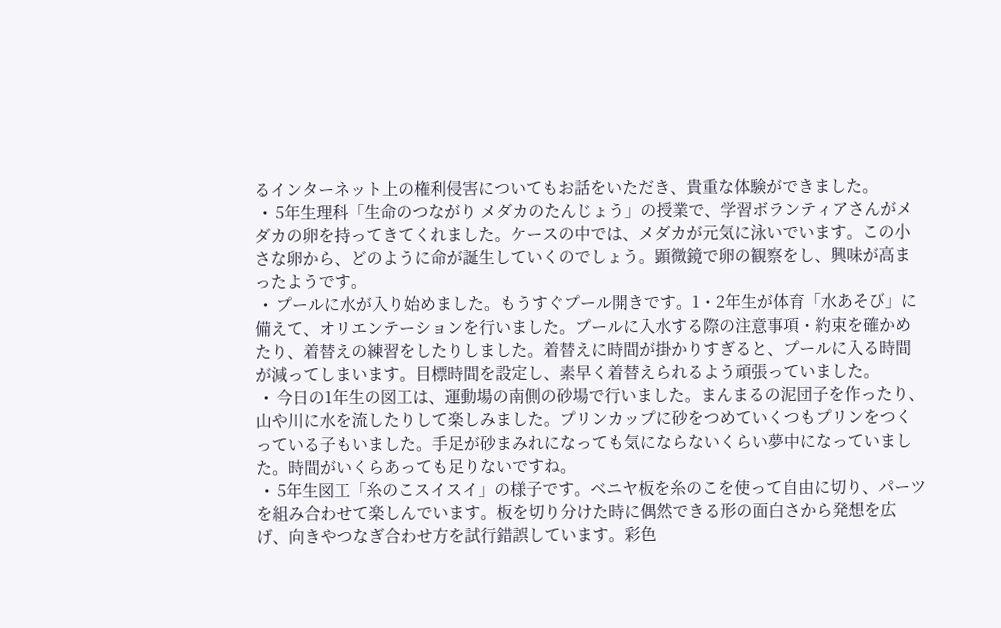るインターネット上の権利侵害についてもお話をいただき、貴重な体験ができました。
  •  5年生理科「生命のつながり メダカのたんじょう」の授業で、学習ボランティアさんがメダカの卵を持ってきてくれました。ケースの中では、メダカが元気に泳いでいます。この小さな卵から、どのように命が誕生していくのでしょう。顕微鏡で卵の観察をし、興味が高まったようです。
  •  プールに水が入り始めました。もうすぐプール開きです。1・2年生が体育「水あそび」に備えて、オリエンテーションを行いました。プールに入水する際の注意事項・約束を確かめたり、着替えの練習をしたりしました。着替えに時間が掛かりすぎると、プールに入る時間が減ってしまいます。目標時間を設定し、素早く着替えられるよう頑張っていました。
  •  今日の1年生の図工は、運動場の南側の砂場で行いました。まんまるの泥団子を作ったり、山や川に水を流したりして楽しみました。プリンカップに砂をつめていくつもプリンをつくっている子もいました。手足が砂まみれになっても気にならないくらい夢中になっていました。時間がいくらあっても足りないですね。
  •  5年生図工「糸のこスイスイ」の様子です。ベニヤ板を糸のこを使って自由に切り、パーツを組み合わせて楽しんでいます。板を切り分けた時に偶然できる形の面白さから発想を広げ、向きやつなぎ合わせ方を試行錯誤しています。彩色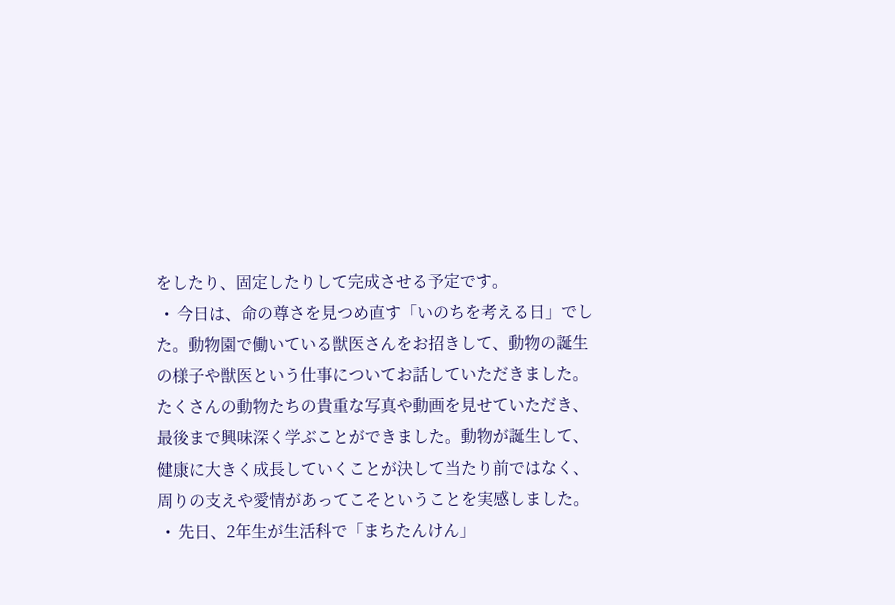をしたり、固定したりして完成させる予定です。
  •  今日は、命の尊さを見つめ直す「いのちを考える日」でした。動物園で働いている獣医さんをお招きして、動物の誕生の様子や獣医という仕事についてお話していただきました。たくさんの動物たちの貴重な写真や動画を見せていただき、最後まで興味深く学ぶことができました。動物が誕生して、健康に大きく成長していくことが決して当たり前ではなく、周りの支えや愛情があってこそということを実感しました。
  •  先日、2年生が生活科で「まちたんけん」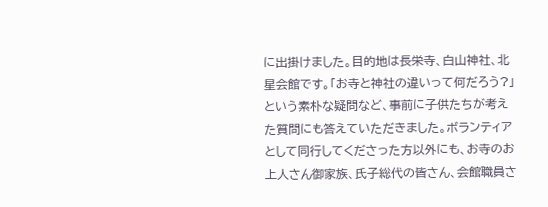に出掛けました。目的地は長栄寺、白山神社、北星会館です。「お寺と神社の違いって何だろう?」という素朴な疑問など、事前に子供たちが考えた質問にも答えていただきました。ボランティアとして同行してくださった方以外にも、お寺のお上人さん御家族、氏子総代の皆さん、会館職員さ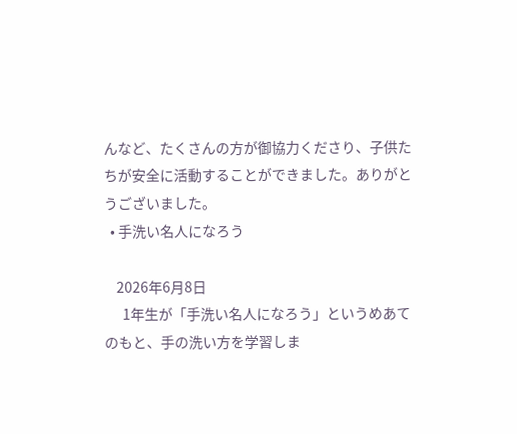んなど、たくさんの方が御協力くださり、子供たちが安全に活動することができました。ありがとうございました。
  • 手洗い名人になろう

    2026年6月8日
      1年生が「手洗い名人になろう」というめあてのもと、手の洗い方を学習しま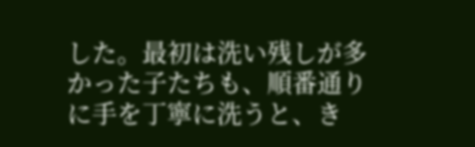した。最初は洗い残しが多かった子たちも、順番通りに手を丁寧に洗うと、き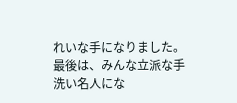れいな手になりました。最後は、みんな立派な手洗い名人にな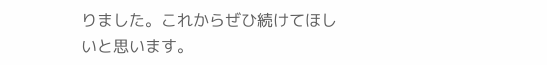りました。これからぜひ続けてほしいと思います。